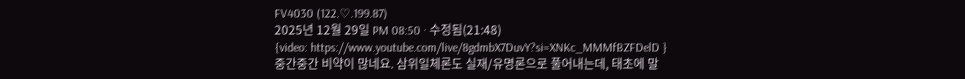FV4030 (122.♡.199.87)
2025년 12월 29일 PM 08:50 · 수정됨(21:48)
{video: https://www.youtube.com/live/8gdmbX7DuvY?si=XNKc_MMMfBZFDelD }
중간중간 비약이 많네요. 삼위일체론도 실재/유명론으로 풀어내는데, 태초에 말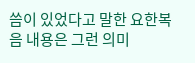씀이 있었다고 말한 요한복음 내용은 그런 의미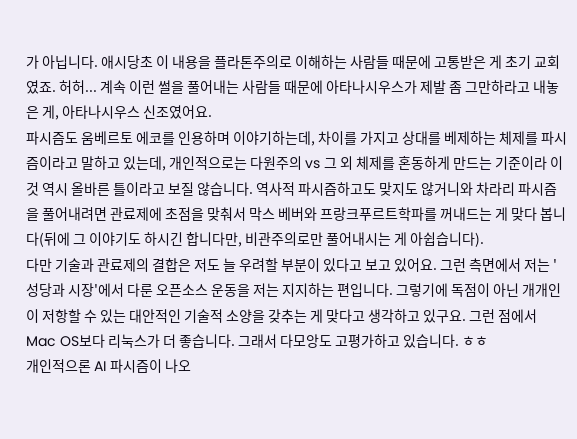가 아닙니다. 애시당초 이 내용을 플라톤주의로 이해하는 사람들 때문에 고통받은 게 초기 교회였죠. 허허... 계속 이런 썰을 풀어내는 사람들 때문에 아타나시우스가 제발 좀 그만하라고 내놓은 게, 아타나시우스 신조였어요.
파시즘도 움베르토 에코를 인용하며 이야기하는데, 차이를 가지고 상대를 베제하는 체제를 파시즘이라고 말하고 있는데, 개인적으로는 다원주의 vs 그 외 체제를 혼동하게 만드는 기준이라 이것 역시 올바른 틀이라고 보질 않습니다. 역사적 파시즘하고도 맞지도 않거니와 차라리 파시즘을 풀어내려면 관료제에 초점을 맞춰서 막스 베버와 프랑크푸르트학파를 꺼내드는 게 맞다 봅니다(뒤에 그 이야기도 하시긴 합니다만, 비관주의로만 풀어내시는 게 아쉽습니다).
다만 기술과 관료제의 결합은 저도 늘 우려할 부분이 있다고 보고 있어요. 그런 측면에서 저는 '성당과 시장'에서 다룬 오픈소스 운동을 저는 지지하는 편입니다. 그렇기에 독점이 아닌 개개인이 저항할 수 있는 대안적인 기술적 소양을 갖추는 게 맞다고 생각하고 있구요. 그런 점에서 Mac OS보다 리눅스가 더 좋습니다. 그래서 다모앙도 고평가하고 있습니다. ㅎㅎ
개인적으론 AI 파시즘이 나오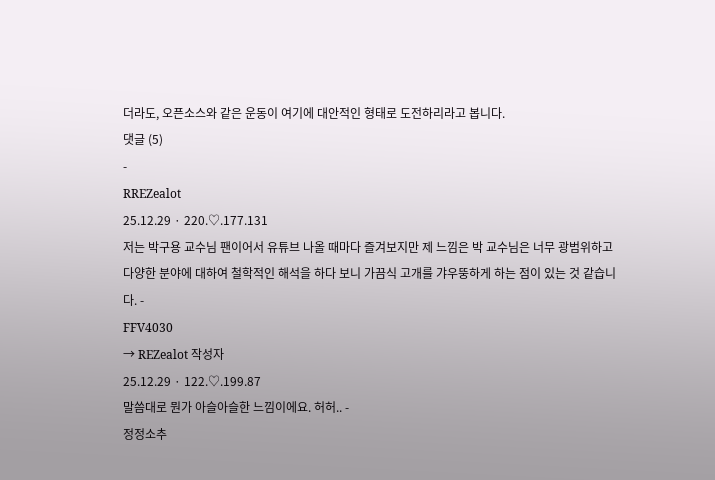더라도, 오픈소스와 같은 운동이 여기에 대안적인 형태로 도전하리라고 봅니다.
댓글 (5)
-
RREZealot
25.12.29 · 220.♡.177.131
저는 박구용 교수님 팬이어서 유튜브 나올 때마다 즐겨보지만 제 느낌은 박 교수님은 너무 광범위하고 다양한 분야에 대하여 철학적인 해석을 하다 보니 가끔식 고개를 갸우뚱하게 하는 점이 있는 것 같습니다. -
FFV4030
→ REZealot 작성자
25.12.29 · 122.♡.199.87
말씀대로 뭔가 아슬아슬한 느낌이에요. 허허.. -
정정소추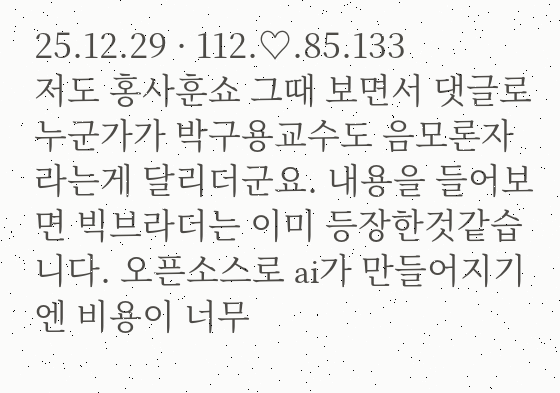25.12.29 · 112.♡.85.133
저도 홍사훈쇼 그때 보면서 댓글로 누군가가 박구용교수도 음모론자라는게 달리더군요. 내용을 들어보면 빅브라더는 이미 등장한것같습니다. 오픈소스로 ai가 만들어지기엔 비용이 너무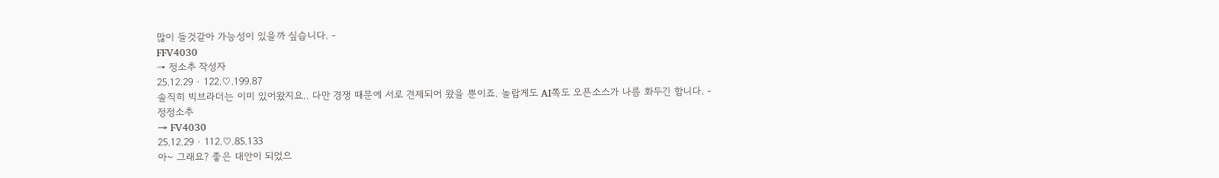많이 들것같아 가능성이 있을까 싶습니다. -
FFV4030
→ 정소추 작성자
25.12.29 · 122.♡.199.87
솔직히 빅브라더는 이미 있어왔지요.. 다만 경쟁 때문에 서로 견제되어 왔을 뿐이죠. 놀랍게도 AI쪽도 오픈소스가 나름 화두긴 합니다. -
정정소추
→ FV4030
25.12.29 · 112.♡.85.133
아~ 그래요? 좋은 대안이 되었으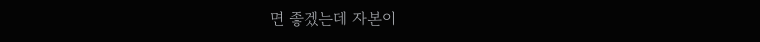면 좋겠는데 자본이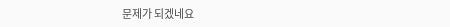문제가 되겠네요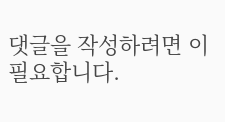댓글을 작성하려면 이 필요합니다.